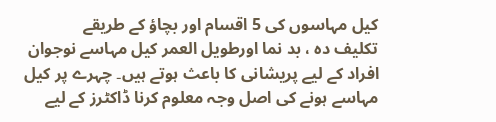کیل مہاسوں کی 5 اقسام اور بچاؤ کے طریقے
تکلیف دہ ، بد نما اورطویل العمر کیل مہاسے نوجوان افراد کے لیے پریشانی کا باعث ہوتے ہیں۔ چہرے پر کیل مہاسے ہونے کی اصل وجہ معلوم کرنا ڈاکٹرز کے لیے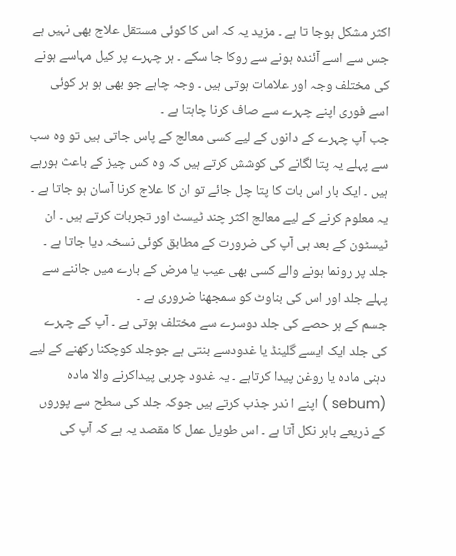اکثر مشکل ہوجا تا ہے ۔ مزید یہ کہ اس کا کوئی مستقل علاج بھی نہیں ہے جس سے اسے آئندہ ہونے سے روکا جا سکے ۔ ہر چہرے پر کیل مہاسے ہونے کی مختلف وجہ اور علامات ہوتی ہیں ۔ وجہ چاہے جو بھی ہو ہر کوئی اسے فوری اپنے چہرے سے صاف کرنا چاہتا ہے ۔
جب آپ چہرے کے دانوں کے لیے کسی معالج کے پاس جاتی ہیں تو وہ سب سے پہلے یہ پتا لگانے کی کوشش کرتے ہیں کہ وہ کس چیز کے باعث ہورہے ہیں ۔ ایک بار اس بات کا پتا چل جائے تو ان کا علاج کرنا آسان ہو جاتا ہے ۔ یہ معلوم کرنے کے لیے معالج اکثر چند ٹیسٹ اور تجربات کرتے ہیں ۔ ان ٹیسٹون کے بعد ہی آپ کی ضرورت کے مطابق کوئی نسخہ دیا جاتا ہے ۔
جلد پر رونما ہونے والے کسی بھی عیب یا مرض کے بارے میں جاننے سے پہلے جلد اور اس کی بناوٹ کو سمجھنا ضروری ہے ۔
جسم کے ہر حصے کی جلد دوسرے سے مختلف ہوتی ہے ۔ آپ کے چہرے کی جلد ایک ایسے گلینڈ یا غدودسے بنتی ہے جوجلد کوچکنا رکھنے کے لیے دہنی مادہ یا روغن پیدا کرتاہے ۔ یہ غدود چربی پیداکرنے والا مادہ (sebum ) اپنے ا ندر جذب کرتے ہیں جوکہ جلد کی سطح سے پوروں کے ذریعے باہر نکل آتا ہے ۔ اس طویل عمل کا مقصد یہ ہے کہ آپ کی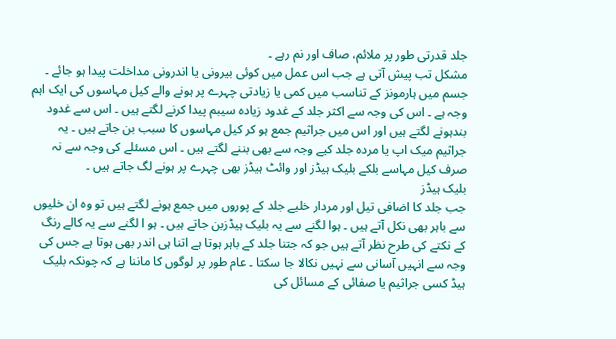جلد قدرتی طور پر ملائم، صاف اور نم رہے ۔
مشکل تب پیش آتی ہے جب اس عمل میں کوئی بیرونی یا اندرونی مداخلت پیدا ہو جائے ۔ جسم میں ہارمونز کے تناسب میں کمی یا زیادتی چہرے پر ہونے والے کیل مہاسوں کی ایک اہم وجہ ہے ۔ اس کی وجہ سے اکثر جلد کے غدود زیادہ سیبم پیدا کرنے لگتے ہیں ۔ اس سے غدود بندہونے لگتے ہیں اور اس میں جراثیم جمع ہو کر کیل مہاسوں کا سبب بن جاتے ہیں ۔ یہ جراثیم میک اپ یا مردہ جلد کیے وجہ سے بھی بننے لگتے ہیں ۔ اس مسئلے کی وجہ سے نہ صرف کیل مہاسے بلکے بلیک ہیڈز اور وائٹ ہیڈز بھی چہرے پر ہونے لگ جاتے ہیں ۔
بلیک ہیڈز
جب جلد کا اضافی تیل اور مردار خلیے جلد کے پوروں میں جمع ہونے لگتے ہیں تو وہ ان خلیوں سے باہر بھی نکل آتے ہیں ۔ ہوا لگنے سے یہ بلیک ہیڈزبن جاتے ہیں ۔ ہو ا لگنے سے یہ کالے رنگ کے نکتے کی طرح نظر آتے ہیں جو کہ جتنا جلد کے باہر ہوتا ہے اتنا ہی اندر بھی ہوتا ہے جس کی وجہ سے انہیں آسانی سے نہیں نکالا جا سکتا ۔ عام طور پر لوگوں کا ماننا ہے کہ چونکہ بلیک ہیڈ کسی جراثیم یا صفائی کے مسائل کی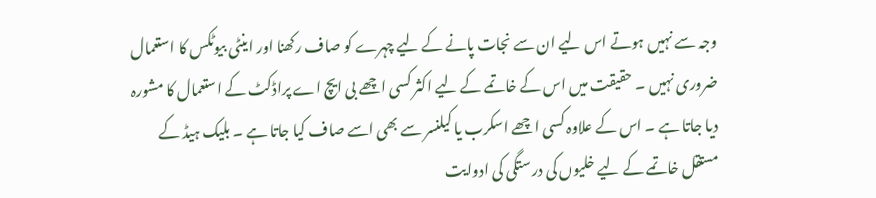وجہ سے نہیں ہوتے اس لیے ان سے نجات پانے کے لیے چہرے کو صاف رکھنا اور اینٹی بیوٹکس کا استعمال ضروری نہیں ۔ حقیقت میں اس کے خاتمے کے لیے اکثر کسی اچھے بی ایچ اے پراڈکٹ کے استعمال کا مشورہ دیا جاتا ہے ۔ اس کے علاوہ کسی اچھے اسکرب یا کیلنسر سے بھی اسے صاف کیا جاتا ہے ۔ بلیک ہیڈ کے مستقل خاتمے کے لیے خلیوں کی درستگی کی ادوایت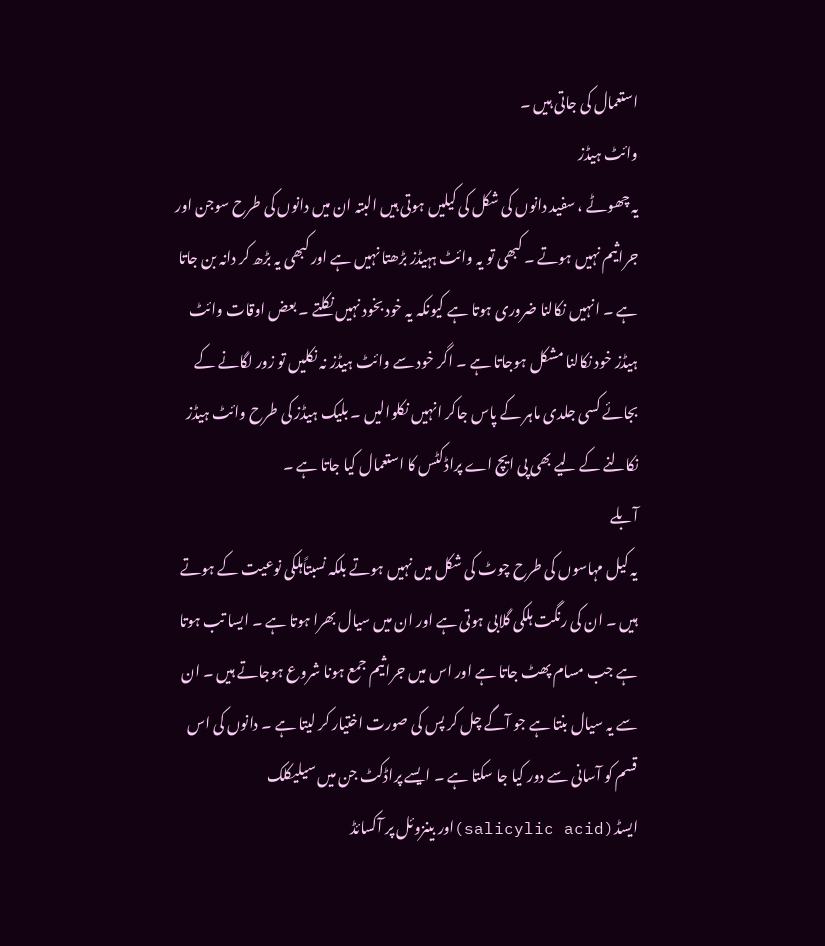استعمال کی جاتی ہیں ۔
وائٹ ہیڈز
یہ چھوٹے ، سفید دانوں کی شکل کی کیلیں ہوتی ہیں البتہ ان میں دانوں کی طرح سوجن اور جراثیم نہیں ہوتے ۔ کبھی تو یہ وائٹ ہہیڈز بڑھتا نہیں ہے اور کبھی یہ بڑھ کر دانہ بن جاتا ہے ۔ انہیں نکالنا ضروری ہوتا ہے کیونکہ یہ خود بخود نہیں نکلتے ۔ بعض اوقات وائٹ ہیڈز خود نکالنا مشکل ہوجاتا ہے ۔ اگر خود سے وائٹ ہیڈز نہ نکلیں تو زور لگانے کے بجائے کسی جلدی ماہر کے پاس جاکر انہیں نکلوالیں ۔ بلیک ہیڈز کی طرح وائٹ ہیڈز نکالنے کے لیے بھی پی ایچ اے پراڈکٹس کا استعمال کیا جاتا ہے ۔
آبلے
یہ کیل مہاسوں کی طرح چوٹ کی شکل میں نہیں ہوتے بلکہ نسبتاًہلکی نوعیت کے ہوتے ہیں ۔ ان کی رنگت ہلکی گلابی ہوتی ہے اور ان میں سیال بھرا ہوتا ہے ۔ ایسا تب ہوتا ہے جب مسام پھٹ جاتا ہے اور اس میں جراثیم جمع ہونا شروع ہوجاتے ہیں ۔ ان سے یہ سیال بنتا ہے جو آگے چل کر پس کی صورت اختیار کر لیتا ہے ۔ دانوں کی اس قسم کو آسانی سے دور کیا جا سکتا ہے ۔ ایسے پراڈکٹ جن میں سیلیکلک ایسڈ(salicylic acid)اور بینزوئل پر آکسائڈ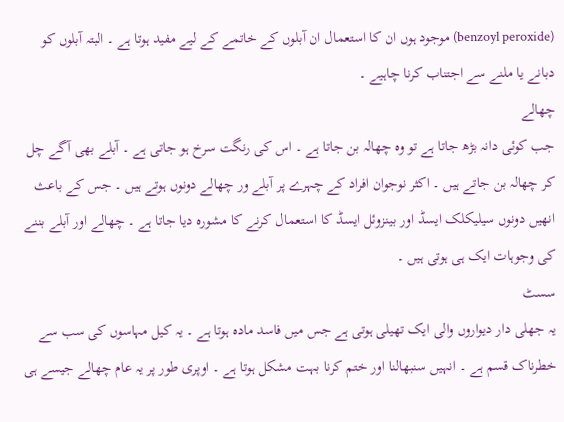(benzoyl peroxide) موجود ہوں ان کا استعمال ان آبلوں کے خاتمے کے لیے مفید ہوتا ہے ۔ البتہ آبلوں کو دبانے یا ملنے سے اجتناب کرنا چاہیے ۔
چھالے
جب کوئی دانہ بڑھ جاتا ہے تو وہ چھالہ بن جاتا ہے ۔ اس کی رنگت سرخ ہو جاتی ہے ۔ آبلے بھی آگے چل کر چھالہ بن جاتے ہیں ۔ اکثر نوجوان افراد کے چہرے پر آبلے ور چھالے دونوں ہوتے ہیں ۔ جس کے باعث انھیں دونوں سیلیکلک ایسڈ اور بینزوئل ایسڈ کا استعمال کرنے کا مشورہ دیا جاتا ہے ۔ چھالے اور آبلے بننے کی وجوہات ایک ہی ہوتی ہیں ۔
سسٹ
یہ جھلی دار دیواروں والی ایک تھیلی ہوتی ہے جس میں فاسد مادہ ہوتا ہے ۔ یہ کیل مہاسوں کی سب سے خطرناک قسم ہے ۔ انہیں سنبھالنا اور ختم کرنا بہت مشکل ہوتا ہے ۔ اوپری طور پر یہ عام چھالے جیسے ہی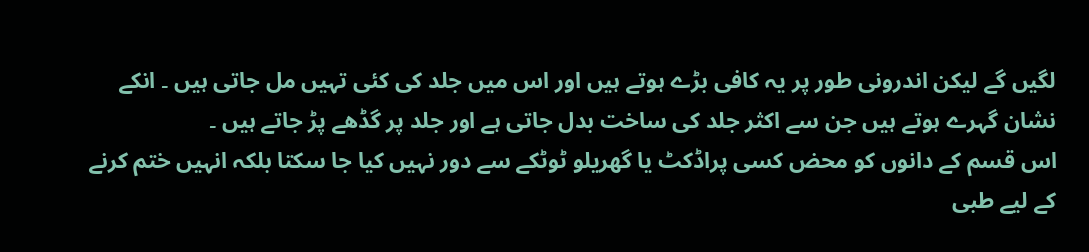لگیں گے لیکن اندرونی طور پر یہ کافی بڑے ہوتے ہیں اور اس میں جلد کی کئی تہیں مل جاتی ہیں ۔ انکے نشان گہرے ہوتے ہیں جن سے اکثر جلد کی ساخت بدل جاتی ہے اور جلد پر گڈھے پڑ جاتے ہیں ۔
اس قسم کے دانوں کو محض کسی پراڈکٹ یا گھریلو ٹوٹکے سے دور نہیں کیا جا سکتا بلکہ انہیں ختم کرنے کے لیے طبی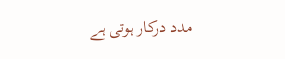مدد درکار ہوتی ہے